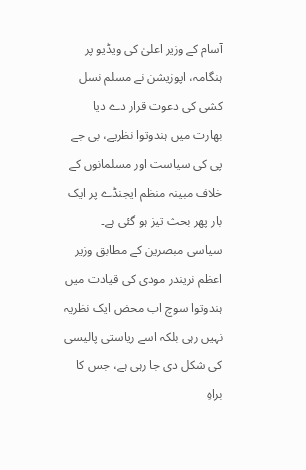آسام کے وزیر اعلیٰ کی ویڈیو پر ہنگامہ، اپوزیشن نے مسلم نسل کشی کی دعوت قرار دے دیا
بھارت میں ہندوتوا نظریے، بی جے پی کی سیاست اور مسلمانوں کے خلاف مبینہ منظم ایجنڈے پر ایک بار پھر بحث تیز ہو گئی ہے۔
سیاسی مبصرین کے مطابق وزیر اعظم نریندر مودی کی قیادت میں ہندوتوا سوچ اب محض ایک نظریہ نہیں رہی بلکہ اسے ریاستی پالیسی کی شکل دی جا رہی ہے، جس کا براہِ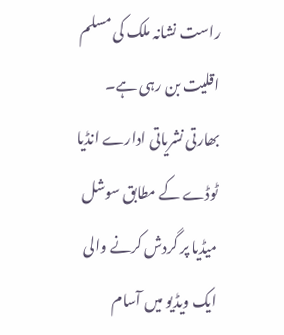راست نشانہ ملک کی مسلم اقلیت بن رہی ہے۔
بھارتی نشریاتی ادارے انڈیا ٹوڈے کے مطابق سوشل میڈیا پر گردش کرنے والی ایک ویڈیو میں آسام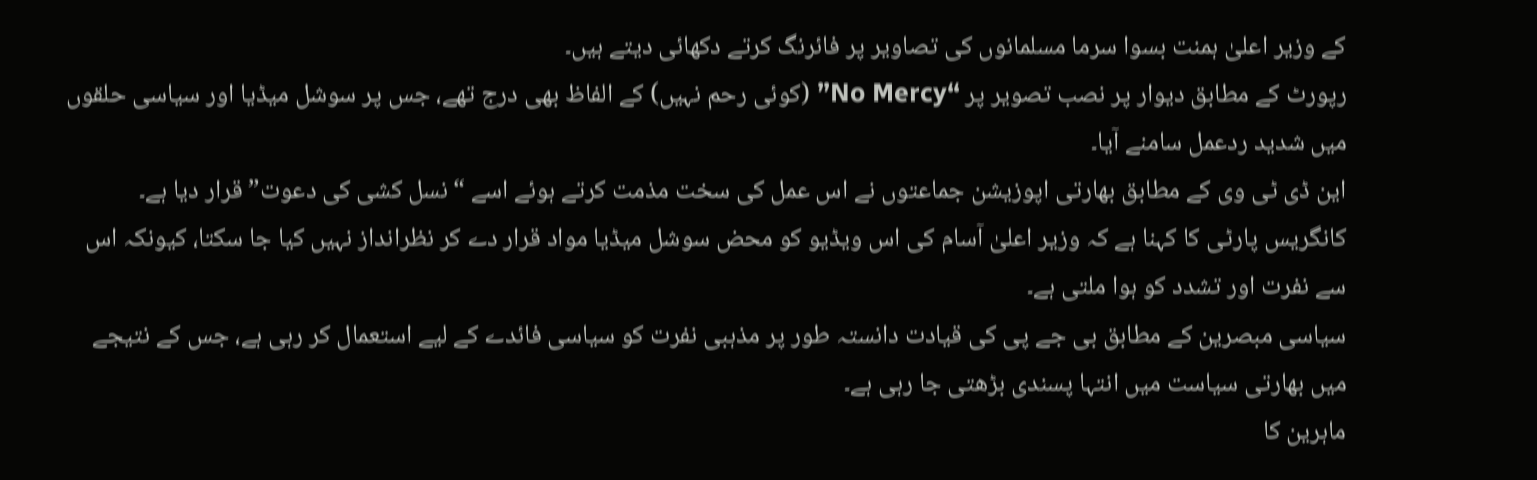کے وزیر اعلیٰ ہمنت بسوا سرما مسلمانوں کی تصاویر پر فائرنگ کرتے دکھائی دیتے ہیں۔
رپورٹ کے مطابق دیوار پر نصب تصویر پر “No Mercy” (کوئی رحم نہیں) کے الفاظ بھی درج تھے، جس پر سوشل میڈیا اور سیاسی حلقوں میں شدید ردعمل سامنے آیا۔
این ڈی ٹی وی کے مطابق بھارتی اپوزیشن جماعتوں نے اس عمل کی سخت مذمت کرتے ہوئے اسے “نسل کشی کی دعوت” قرار دیا ہے۔ کانگریس پارٹی کا کہنا ہے کہ وزیر اعلیٰ آسام کی اس ویڈیو کو محض سوشل میڈیا مواد قرار دے کر نظرانداز نہیں کیا جا سکتا، کیونکہ اس سے نفرت اور تشدد کو ہوا ملتی ہے۔
سیاسی مبصرین کے مطابق بی جے پی کی قیادت دانستہ طور پر مذہبی نفرت کو سیاسی فائدے کے لیے استعمال کر رہی ہے، جس کے نتیجے میں بھارتی سیاست میں انتہا پسندی بڑھتی جا رہی ہے۔
ماہرین کا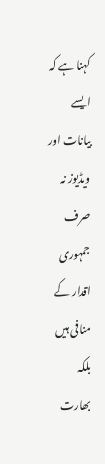کہنا ہے کہ ایسے بیانات اور ویڈیوز نہ صرف جمہوری اقدار کے منافی ہیں بلکہ بھارت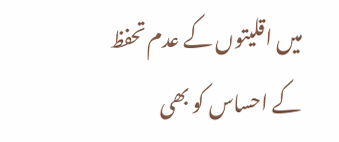میں اقلیتوں کے عدم تحفظ کے احساس کو بھی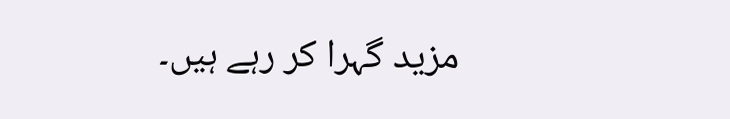مزید گہرا کر رہے ہیں۔